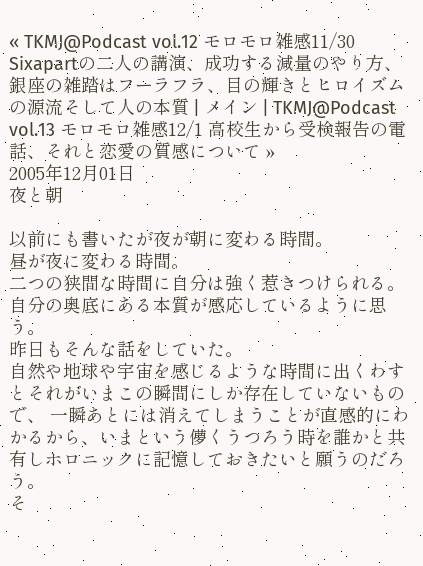« TKMJ@Podcast vol.12 モロモロ雑感11/30 Sixapartの二人の講演、成功する減量のやり方、銀座の雑踏はフーラフラ、目の輝きとヒロイズムの源流そして人の本質 | メイン | TKMJ@Podcast vol.13 モロモロ雑感12/1 高校生から受検報告の電話、それと恋愛の質感について »
2005年12月01日
夜と朝

以前にも書いたが夜が朝に変わる時間。
昼が夜に変わる時間。
二つの狭間な時間に自分は強く惹きつけられる。
自分の奥底にある本質が感応しているように思う。
昨日もそんな話をしていた。
自然や地球や宇宙を感じるような時間に出くわすとそれがいまこの瞬間にしか存在していないもので、 一瞬あとには消えてしまうことが直感的にわかるから、いまという儚くうつろう時を誰かと共有しホロニックに記憶しておきたいと願うのだろう。
そ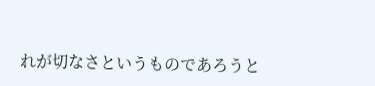れが切なさというものであろうと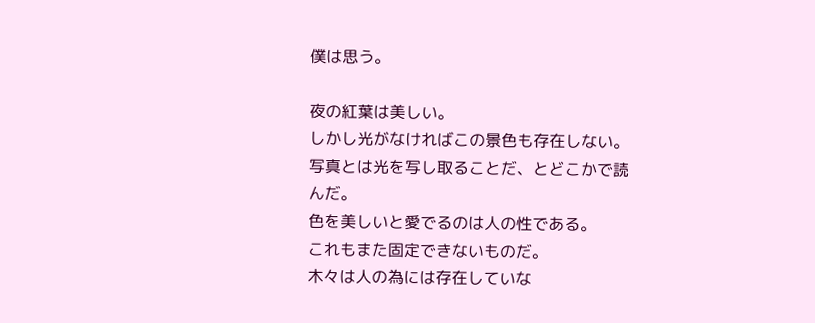僕は思う。

夜の紅葉は美しい。
しかし光がなければこの景色も存在しない。
写真とは光を写し取ることだ、とどこかで読んだ。
色を美しいと愛でるのは人の性である。
これもまた固定できないものだ。
木々は人の為には存在していな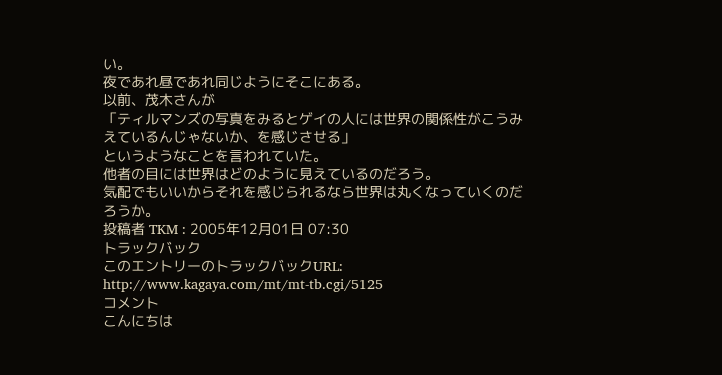い。
夜であれ昼であれ同じようにそこにある。
以前、茂木さんが
「ティルマンズの写真をみるとゲイの人には世界の関係性がこうみえているんじゃないか、を感じさせる」
というようなことを言われていた。
他者の目には世界はどのように見えているのだろう。
気配でもいいからそれを感じられるなら世界は丸くなっていくのだろうか。
投稿者 TKM : 2005年12月01日 07:30
トラックバック
このエントリーのトラックバックURL:
http://www.kagaya.com/mt/mt-tb.cgi/5125
コメント
こんにちは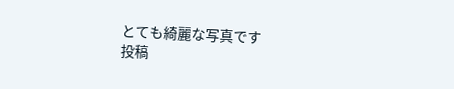とても綺麗な写真です
投稿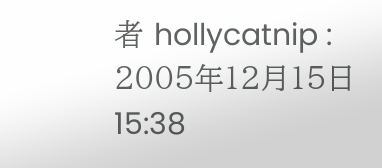者 hollycatnip : 2005年12月15日 15:38